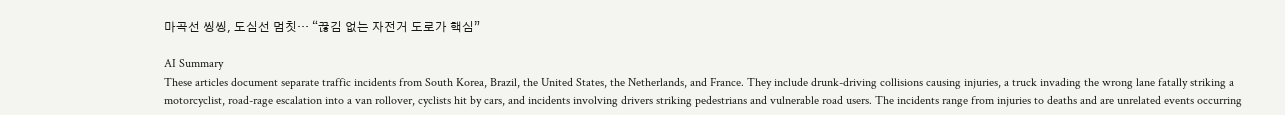마곡선 씽씽, 도심선 멈칫… “끊김 없는 자전거 도로가 핵심”

AI Summary
These articles document separate traffic incidents from South Korea, Brazil, the United States, the Netherlands, and France. They include drunk-driving collisions causing injuries, a truck invading the wrong lane fatally striking a motorcyclist, road-rage escalation into a van rollover, cyclists hit by cars, and incidents involving drivers striking pedestrians and vulnerable road users. The incidents range from injuries to deaths and are unrelated events occurring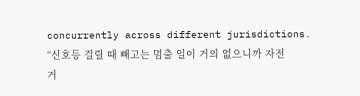concurrently across different jurisdictions.
“신호등 걸릴 때 빼고는 멈출 일이 거의 없으니까 자전거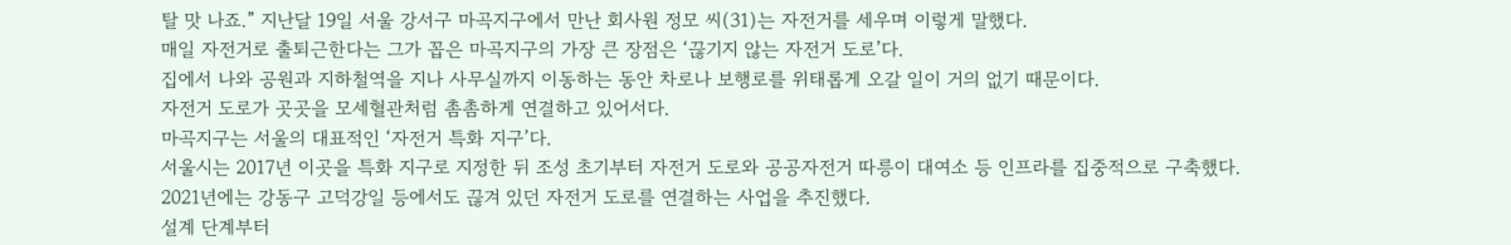탈 맛 나죠.” 지난달 19일 서울 강서구 마곡지구에서 만난 회사원 정모 씨(31)는 자전거를 세우며 이렇게 말했다.
매일 자전거로 출퇴근한다는 그가 꼽은 마곡지구의 가장 큰 장점은 ‘끊기지 않는 자전거 도로’다.
집에서 나와 공원과 지하철역을 지나 사무실까지 이동하는 동안 차로나 보행로를 위태롭게 오갈 일이 거의 없기 때문이다.
자전거 도로가 곳곳을 모세혈관처럼 촘촘하게 연결하고 있어서다.
마곡지구는 서울의 대표적인 ‘자전거 특화 지구’다.
서울시는 2017년 이곳을 특화 지구로 지정한 뒤 조성 초기부터 자전거 도로와 공공자전거 따릉이 대여소 등 인프라를 집중적으로 구축했다.
2021년에는 강동구 고덕강일 등에서도 끊겨 있던 자전거 도로를 연결하는 사업을 추진했다.
설계 단계부터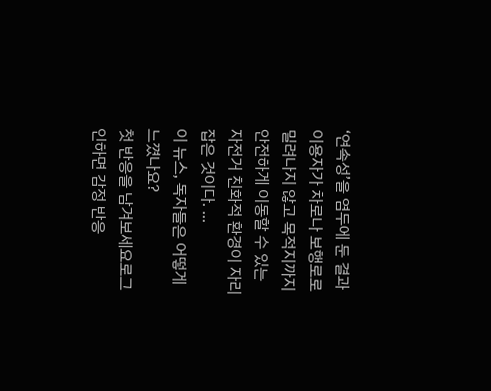‘연속성’을 염두에 둔 결과 이용자가 차로나 보행로로 밀려나지 않고 목적지까지 안전하게 이동할 수 있는 자전거 친화적 환경이 자리 잡은 것이다. ...
이 뉴스, 독자들은 어떻게 느꼈나요?
첫 반응을 남겨보세요로그인하면 감정 반응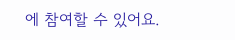에 참여할 수 있어요.